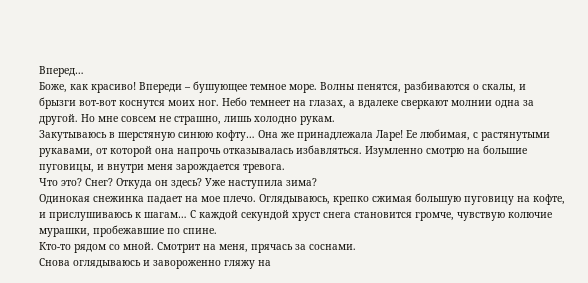Вперед…
Боже, как красиво! Впереди – бушующее темное море. Волны пенятся, разбиваются о скалы, и брызги вот-вот коснутся моих ног. Небо темнеет на глазах, а вдалеке сверкают молнии одна за другой. Но мне совсем не страшно, лишь холодно рукам.
Закутываюсь в шерстяную синюю кофту… Она же принадлежала Ларе! Ее любимая, с растянутыми рукавами, от которой она напрочь отказывалась избавляться. Изумленно смотрю на большие пуговицы, и внутри меня зарождается тревога.
Что это? Снег? Откуда он здесь? Уже наступила зима?
Одинокая снежинка падает на мое плечо. Оглядываюсь, крепко сжимая большую пуговицу на кофте, и прислушиваюсь к шагам… С каждой секундой хруст снега становится громче, чувствую колючие мурашки, пробежавшие по спине.
Кто-то рядом со мной. Смотрит на меня, прячась за соснами.
Снова оглядываюсь и завороженно гляжу на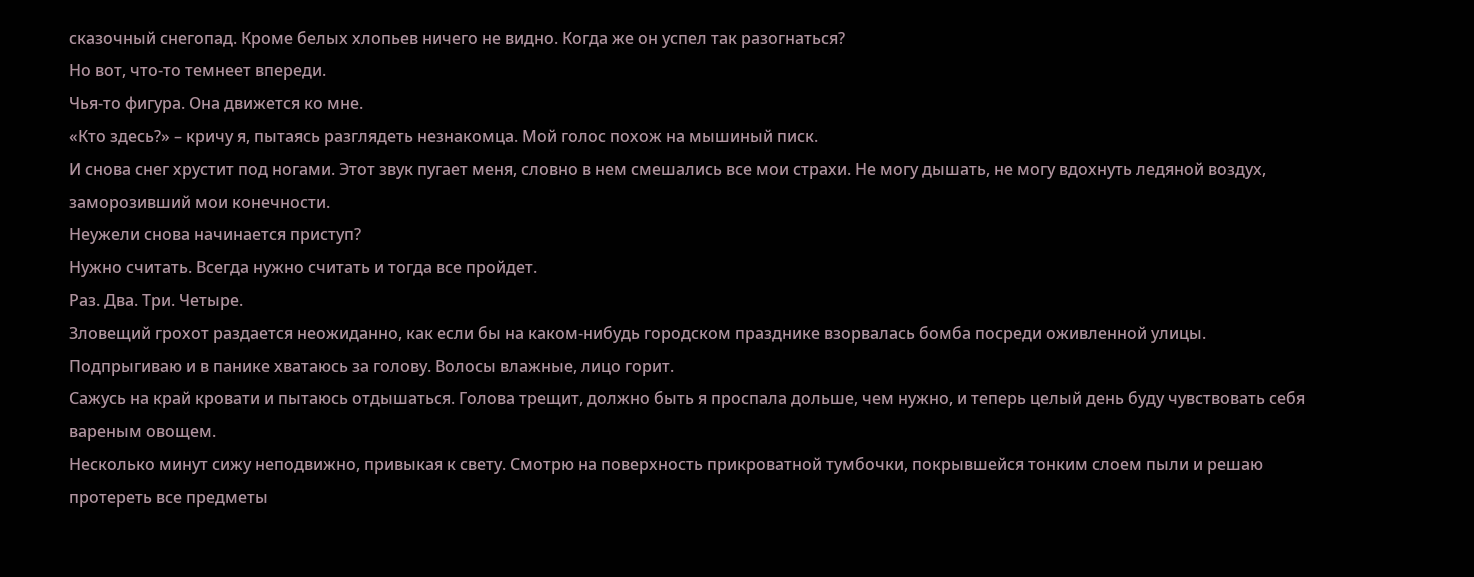сказочный снегопад. Кроме белых хлопьев ничего не видно. Когда же он успел так разогнаться?
Но вот, что-то темнеет впереди.
Чья-то фигура. Она движется ко мне.
«Кто здесь?» – кричу я, пытаясь разглядеть незнакомца. Мой голос похож на мышиный писк.
И снова снег хрустит под ногами. Этот звук пугает меня, словно в нем смешались все мои страхи. Не могу дышать, не могу вдохнуть ледяной воздух, заморозивший мои конечности.
Неужели снова начинается приступ?
Нужно считать. Всегда нужно считать и тогда все пройдет.
Раз. Два. Три. Четыре.
Зловещий грохот раздается неожиданно, как если бы на каком-нибудь городском празднике взорвалась бомба посреди оживленной улицы. Подпрыгиваю и в панике хватаюсь за голову. Волосы влажные, лицо горит.
Сажусь на край кровати и пытаюсь отдышаться. Голова трещит, должно быть я проспала дольше, чем нужно, и теперь целый день буду чувствовать себя вареным овощем.
Несколько минут сижу неподвижно, привыкая к свету. Смотрю на поверхность прикроватной тумбочки, покрывшейся тонким слоем пыли и решаю протереть все предметы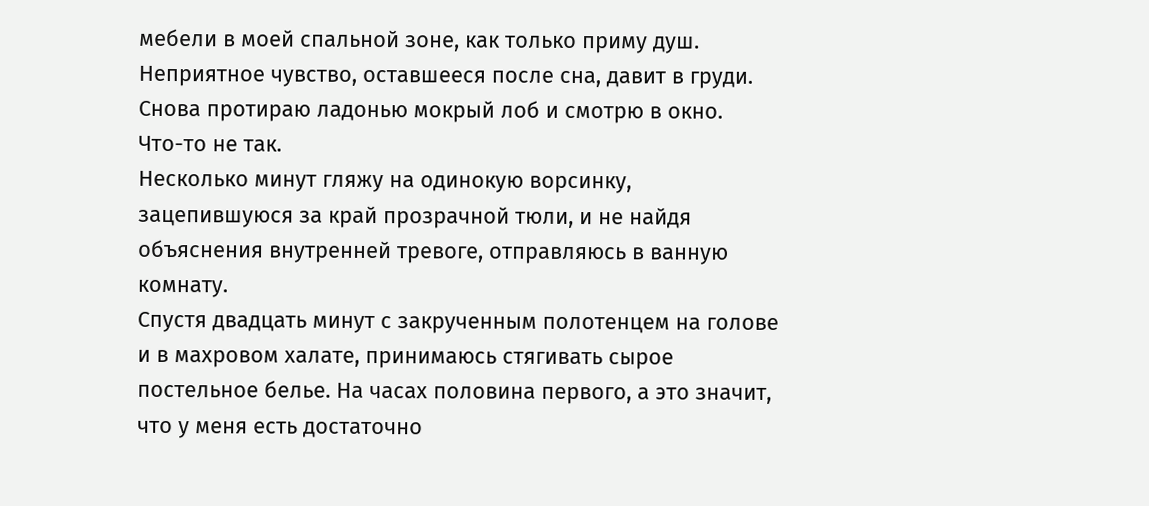мебели в моей спальной зоне, как только приму душ.
Неприятное чувство, оставшееся после сна, давит в груди. Снова протираю ладонью мокрый лоб и смотрю в окно.
Что-то не так.
Несколько минут гляжу на одинокую ворсинку, зацепившуюся за край прозрачной тюли, и не найдя объяснения внутренней тревоге, отправляюсь в ванную комнату.
Спустя двадцать минут с закрученным полотенцем на голове и в махровом халате, принимаюсь стягивать сырое постельное белье. На часах половина первого, а это значит, что у меня есть достаточно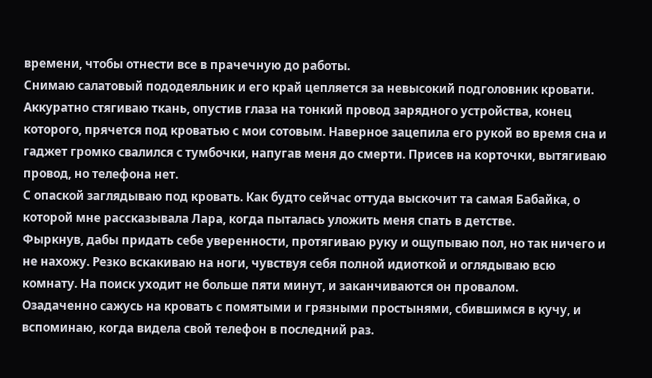времени, чтобы отнести все в прачечную до работы.
Снимаю салатовый пододеяльник и его край цепляется за невысокий подголовник кровати. Аккуратно стягиваю ткань, опустив глаза на тонкий провод зарядного устройства, конец которого, прячется под кроватью с мои сотовым. Наверное зацепила его рукой во время сна и гаджет громко свалился с тумбочки, напугав меня до смерти. Присев на корточки, вытягиваю провод, но телефона нет.
С опаской заглядываю под кровать. Как будто сейчас оттуда выскочит та самая Бабайка, о которой мне рассказывала Лара, когда пыталась уложить меня спать в детстве.
Фыркнув, дабы придать себе уверенности, протягиваю руку и ощупываю пол, но так ничего и не нахожу. Резко вскакиваю на ноги, чувствуя себя полной идиоткой и оглядываю всю комнату. На поиск уходит не больше пяти минут, и заканчиваются он провалом.
Озадаченно сажусь на кровать с помятыми и грязными простынями, сбившимся в кучу, и вспоминаю, когда видела свой телефон в последний раз.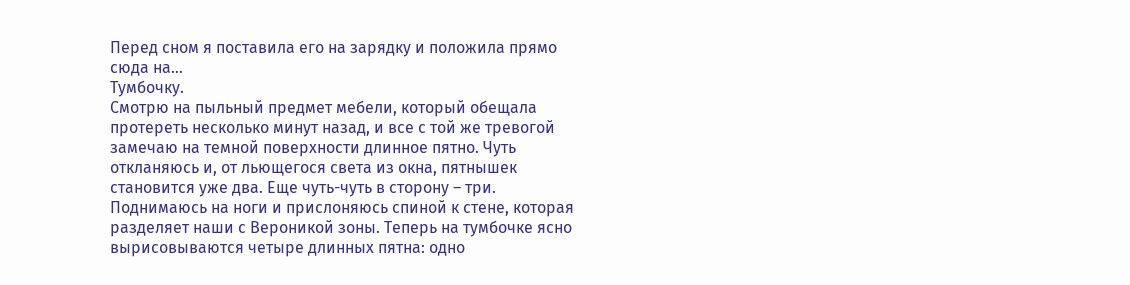Перед сном я поставила его на зарядку и положила прямо сюда на…
Тумбочку.
Смотрю на пыльный предмет мебели, который обещала протереть несколько минут назад, и все с той же тревогой замечаю на темной поверхности длинное пятно. Чуть откланяюсь и, от льющегося света из окна, пятнышек становится уже два. Еще чуть-чуть в сторону – три.
Поднимаюсь на ноги и прислоняюсь спиной к стене, которая разделяет наши с Вероникой зоны. Теперь на тумбочке ясно вырисовываются четыре длинных пятна: одно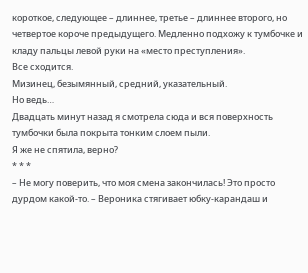короткое, следующее – длиннее, третье – длиннее второго, но четвертое короче предыдущего. Медленно подхожу к тумбочке и кладу пальцы левой руки на «место преступления».
Все сходится.
Мизинец, безымянный, средний, указательный.
Но ведь…
Двадцать минут назад я смотрела сюда и вся поверхность тумбочки была покрыта тонким слоем пыли.
Я же не спятила, верно?
* * *
– Не могу поверить, что моя смена закончилась! Это просто дурдом какой-то. – Вероника стягивает юбку-карандаш и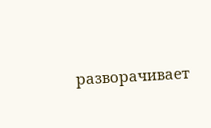разворачивает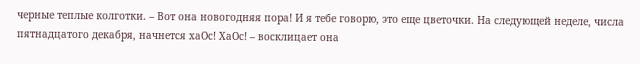черные теплые колготки. – Вот она новогодняя пора! И я тебе говорю, это еще цветочки. На следующей неделе, числа пятнадцатого декабря, начнется хаОс! ХаОс! – восклицает она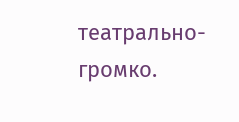театрально-громко.